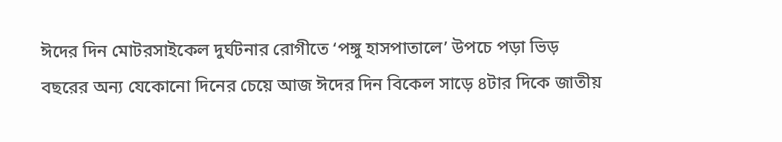ঈদের দিন মোটরসাইকেল দুর্ঘটনার রোগীতে ‘পঙ্গু হাসপাতালে’ উপচে পড়া ভিড়
বছরের অন্য যেকোনো দিনের চেয়ে আজ ঈদের দিন বিকেল সাড়ে ৪টার দিকে জাতীয়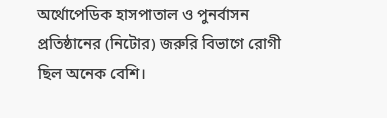অর্থোপেডিক হাসপাতাল ও পুনর্বাসন প্রতিষ্ঠানের (নিটোর) জরুরি বিভাগে রোগী ছিল অনেক বেশি।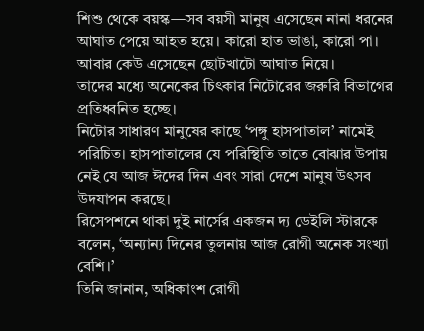শিশু থেকে বয়স্ক—সব বয়সী মানুষ এসেছেন নানা ধরনের আঘাত পেয়ে আহত হয়ে। কারো হাত ভাঙা, কারো পা। আবার কেউ এসেছেন ছোটখাটো আঘাত নিয়ে।
তাদের মধ্যে অনেকের চিৎকার নিটোরের জরুরি বিভাগের প্রতিধ্বনিত হচ্ছে।
নিটোর সাধারণ মানুষের কাছে ‘পঙ্গু হাসপাতাল’ নামেই পরিচিত। হাসপাতালের যে পরিস্থিতি তাতে বোঝার উপায় নেই যে আজ ঈদের দিন এবং সারা দেশে মানুষ উৎসব উদযাপন করছে।
রিসেপশনে থাকা দুই নার্সের একজন দ্য ডেইলি স্টারকে বলেন, ‘অন্যান্য দিনের তুলনায় আজ রোগী অনেক সংখ্যা বেশি।’
তিনি জানান, অধিকাংশ রোগী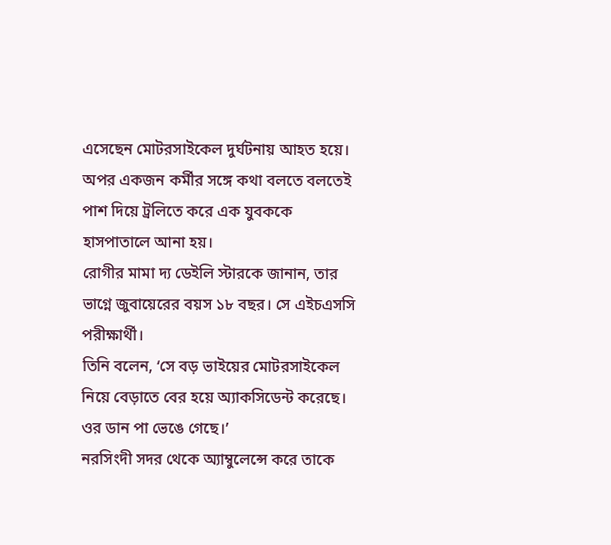এসেছেন মোটরসাইকেল দুর্ঘটনায় আহত হয়ে।
অপর একজন কর্মীর সঙ্গে কথা বলতে বলতেই পাশ দিয়ে ট্রলিতে করে এক যুবককে হাসপাতালে আনা হয়।
রোগীর মামা দ্য ডেইলি স্টারকে জানান, তার ভাগ্নে জুবায়েরের বয়স ১৮ বছর। সে এইচএসসি পরীক্ষার্থী।
তিনি বলেন, ‘সে বড় ভাইয়ের মোটরসাইকেল নিয়ে বেড়াতে বের হয়ে অ্যাকসিডেন্ট করেছে। ওর ডান পা ভেঙে গেছে।’
নরসিংদী সদর থেকে অ্যাম্বুলেন্সে করে তাকে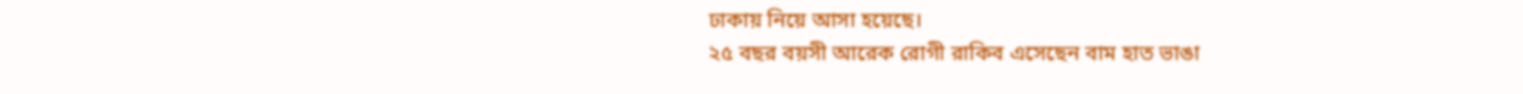ঢাকায় নিয়ে আসা হয়েছে।
২৫ বছর বয়সী আরেক রোগী রাকিব এসেছেন বাম হাত ভাঙা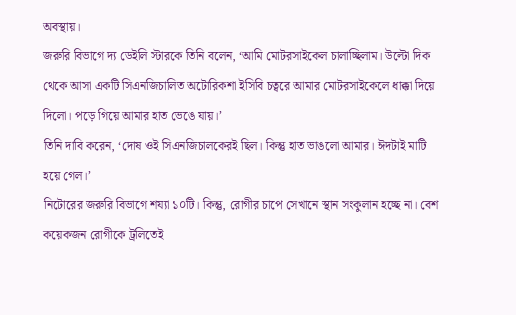অবস্থায়।
জরুরি বিভাগে দ্য ডেইলি স্টারকে তিনি বলেন, ‘আমি মোটরসাইকেল চালাচ্ছিলাম। উল্টো দিক থেকে আসা একটি সিএনজিচালিত অটোরিকশা ইসিবি চত্বরে আমার মোটরসাইকেলে ধাক্কা দিয়ে দিলো। পড়ে গিয়ে আমার হাত ভেঙে যায়।’
তিনি দাবি করেন, ‘দোষ ওই সিএনজিচালকেরই ছিল। কিন্তু হাত ভাঙলো আমার। ঈদটাই মাটি হয়ে গেল।’
নিটোরের জরুরি বিভাগে শয্যা ১০টি। কিন্তু, রোগীর চাপে সেখানে স্থান সংকুলান হচ্ছে না। বেশ কয়েকজন রোগীকে ট্রলিতেই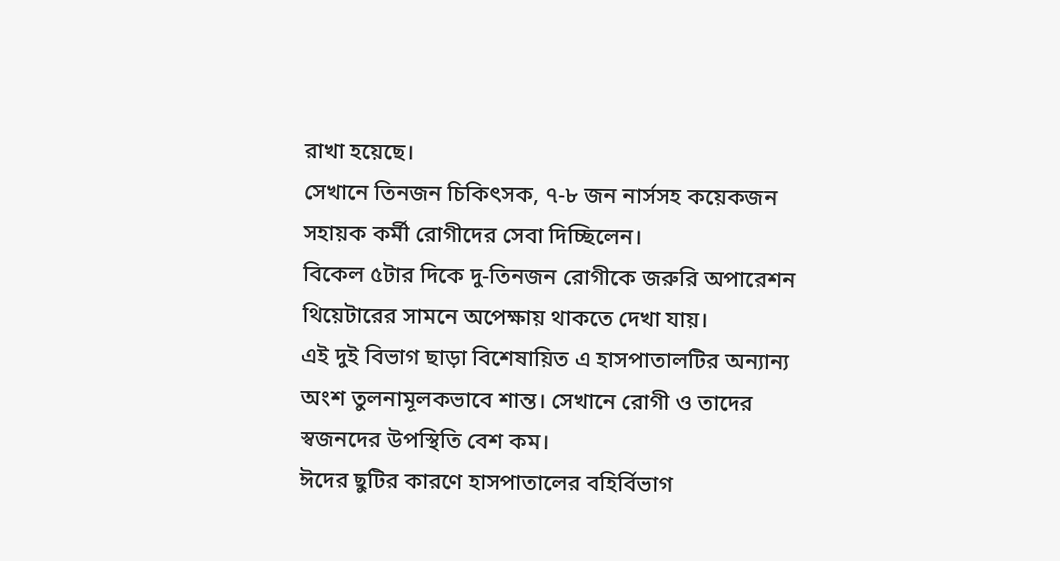রাখা হয়েছে।
সেখানে তিনজন চিকিৎসক, ৭-৮ জন নার্সসহ কয়েকজন সহায়ক কর্মী রোগীদের সেবা দিচ্ছিলেন।
বিকেল ৫টার দিকে দু-তিনজন রোগীকে জরুরি অপারেশন থিয়েটারের সামনে অপেক্ষায় থাকতে দেখা যায়।
এই দুই বিভাগ ছাড়া বিশেষায়িত এ হাসপাতালটির অন্যান্য অংশ তুলনামূলকভাবে শান্ত। সেখানে রোগী ও তাদের স্বজনদের উপস্থিতি বেশ কম।
ঈদের ছুটির কারণে হাসপাতালের বহির্বিভাগ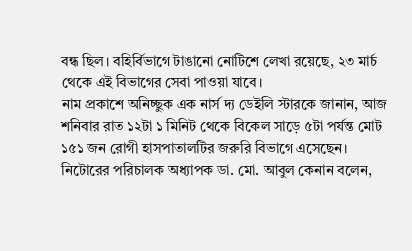বন্ধ ছিল। বহির্বিভাগে টাঙানো নোটিশে লেখা রয়েছে, ২৩ মার্চ থেকে এই বিভাগের সেবা পাওয়া যাবে।
নাম প্রকাশে অনিচ্ছুক এক নার্স দ্য ডেইলি স্টারকে জানান, আজ শনিবার রাত ১২টা ১ মিনিট থেকে বিকেল সাড়ে ৫টা পর্যন্ত মোট ১৫১ জন রোগী হাসপাতালটির জরুরি বিভাগে এসেছেন।
নিটোরের পরিচালক অধ্যাপক ডা. মো. আবুল কেনান বলেন,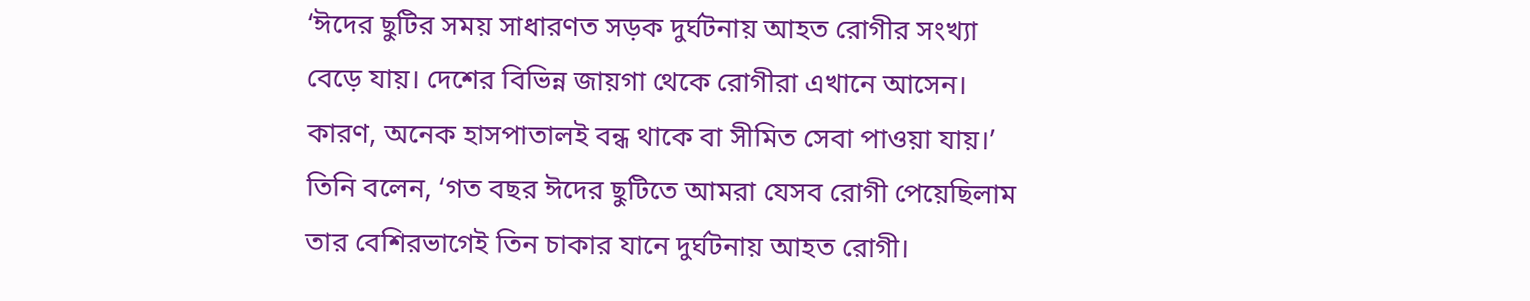‘ঈদের ছুটির সময় সাধারণত সড়ক দুর্ঘটনায় আহত রোগীর সংখ্যা বেড়ে যায়। দেশের বিভিন্ন জায়গা থেকে রোগীরা এখানে আসেন। কারণ, অনেক হাসপাতালই বন্ধ থাকে বা সীমিত সেবা পাওয়া যায়।’
তিনি বলেন, ‘গত বছর ঈদের ছুটিতে আমরা যেসব রোগী পেয়েছিলাম তার বেশিরভাগেই তিন চাকার যানে দুর্ঘটনায় আহত রোগী।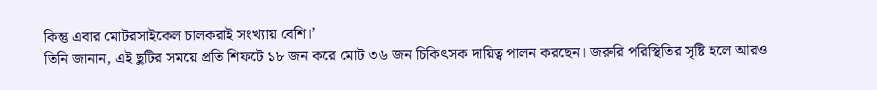কিন্তু এবার মোটরসাইকেল চালকরাই সংখ্যায় বেশি।’
তিনি জানান, এই ছুটির সময়ে প্রতি শিফটে ১৮ জন করে মোট ৩৬ জন চিকিৎসক দায়িত্ব পালন করছেন। জরুরি পরিস্থিতির সৃষ্টি হলে আরও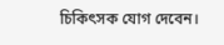চিকিৎসক যোগ দেবেন।